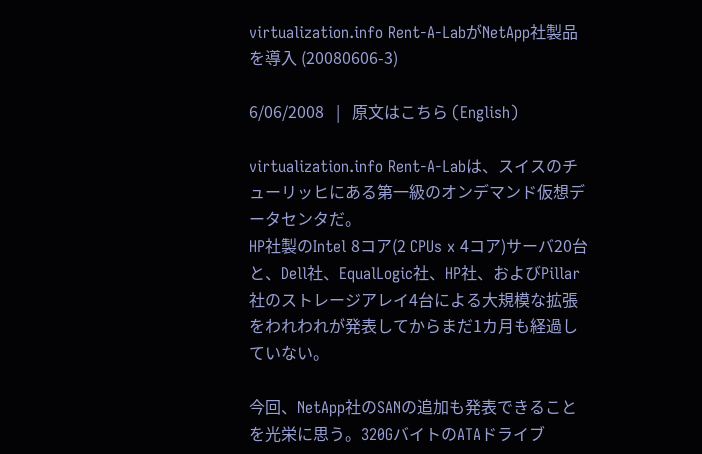virtualization.info Rent-A-LabがNetApp社製品を導入 (20080606-3)

6/06/2008   |   原文はこちら (English)

virtualization.info Rent-A-Labは、スイスのチューリッヒにある第一級のオンデマンド仮想データセンタだ。
HP社製のIntel 8コア(2 CPUs x 4コア)サーバ20台と、Dell社、EqualLogic社、HP社、およびPillar社のストレージアレイ4台による大規模な拡張をわれわれが発表してからまだ1カ月も経過していない。

今回、NetApp社のSANの追加も発表できることを光栄に思う。320GバイトのATAドライブ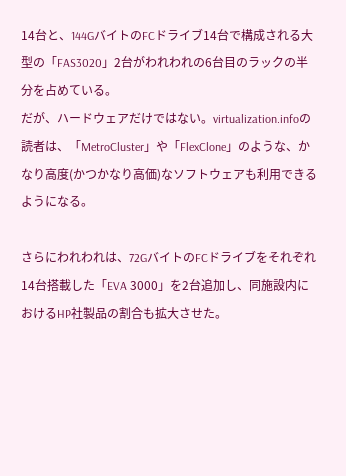14台と、144GバイトのFCドライブ14台で構成される大型の「FAS3020」2台がわれわれの6台目のラックの半分を占めている。
だが、ハードウェアだけではない。virtualization.infoの読者は、「MetroCluster」や「FlexClone」のような、かなり高度(かつかなり高価)なソフトウェアも利用できるようになる。

さらにわれわれは、72GバイトのFCドライブをそれぞれ14台搭載した「EVA 3000」を2台追加し、同施設内におけるHP社製品の割合も拡大させた。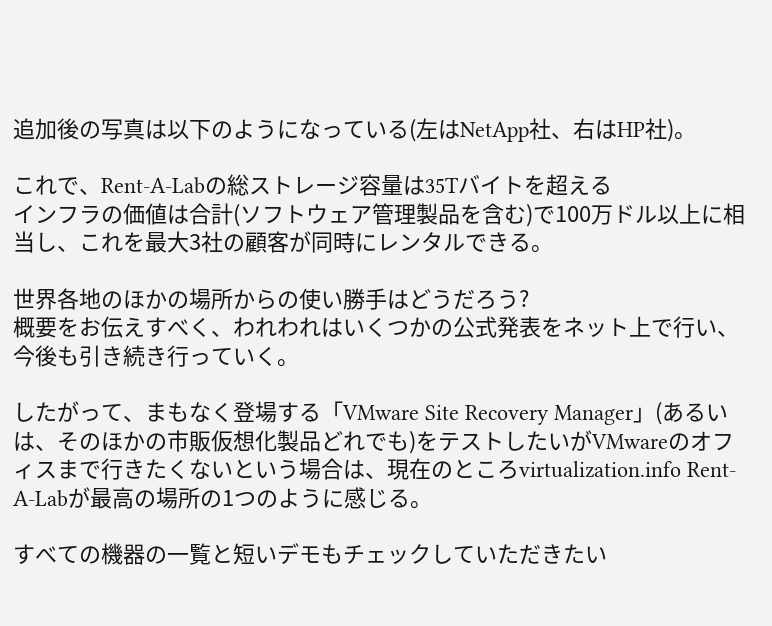追加後の写真は以下のようになっている(左はNetApp社、右はHP社)。

これで、Rent-A-Labの総ストレージ容量は35Tバイトを超える
インフラの価値は合計(ソフトウェア管理製品を含む)で100万ドル以上に相当し、これを最大3社の顧客が同時にレンタルできる。

世界各地のほかの場所からの使い勝手はどうだろう?
概要をお伝えすべく、われわれはいくつかの公式発表をネット上で行い、今後も引き続き行っていく。

したがって、まもなく登場する「VMware Site Recovery Manager」(あるいは、そのほかの市販仮想化製品どれでも)をテストしたいがVMwareのオフィスまで行きたくないという場合は、現在のところvirtualization.info Rent-A-Labが最高の場所の1つのように感じる。

すべての機器の一覧と短いデモもチェックしていただきたい